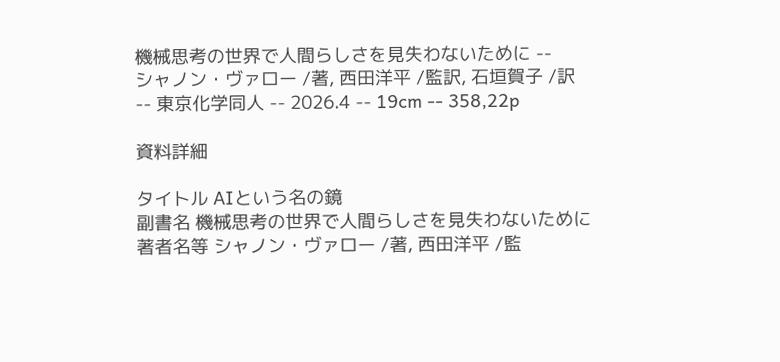機械思考の世界で人間らしさを見失わないために --
シャノン・ヴァロー /著, 西田洋平 /監訳, 石垣賀子 /訳   -- 東京化学同人 -- 2026.4 -- 19cm -- 358,22p

資料詳細

タイトル AIという名の鏡
副書名 機械思考の世界で人間らしさを見失わないために
著者名等 シャノン・ヴァロー /著, 西田洋平 /監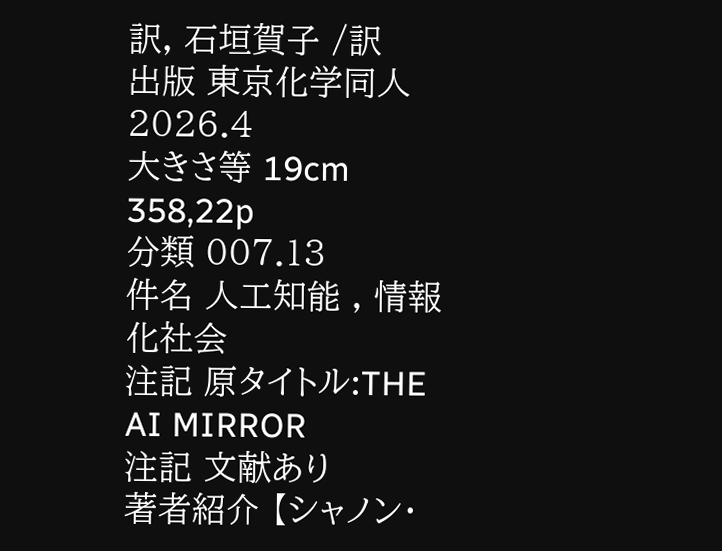訳, 石垣賀子 /訳
出版 東京化学同人 2026.4
大きさ等 19cm 358,22p
分類 007.13
件名 人工知能 , 情報化社会
注記 原タイトル:THE AI MIRROR
注記 文献あり
著者紹介 【シャノン・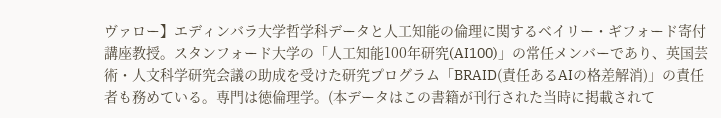ヴァロー】エディンバラ大学哲学科データと人工知能の倫理に関するベイリー・ギフォード寄付講座教授。スタンフォード大学の「人工知能100年研究(AI100)」の常任メンバーであり、英国芸術・人文科学研究会議の助成を受けた研究プログラム「BRAID(責任あるAIの格差解消)」の責任者も務めている。専門は徳倫理学。(本データはこの書籍が刊行された当時に掲載されて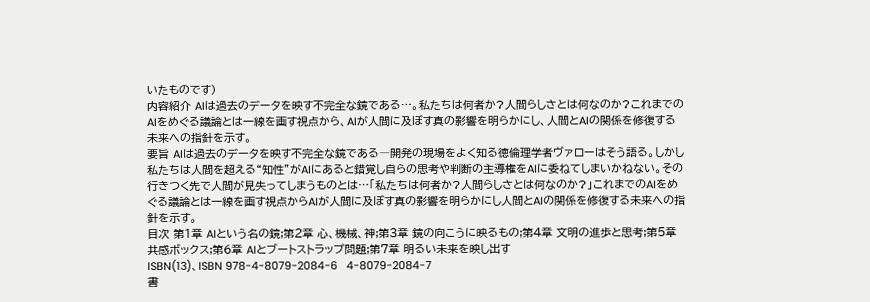いたものです)
内容紹介 AIは過去のデータを映す不完全な鏡である…。私たちは何者か?人間らしさとは何なのか?これまでのAIをめぐる議論とは一線を画す視点から、AIが人間に及ぼす真の影響を明らかにし、人間とAIの関係を修復する未来への指針を示す。
要旨 AIは過去のデータを映す不完全な鏡である―開発の現場をよく知る徳倫理学者ヴァローはそう語る。しかし私たちは人間を超える“知性”がAIにあると錯覚し自らの思考や判断の主導権をAIに委ねてしまいかねない。その行きつく先で人間が見失ってしまうものとは…「私たちは何者か?人間らしさとは何なのか?」これまでのAIをめぐる議論とは一線を画す視点からAIが人間に及ぼす真の影響を明らかにし人間とAIの関係を修復する未来への指針を示す。
目次 第1章 AIという名の鏡;第2章 心、機械、神;第3章 鏡の向こうに映るもの;第4章 文明の進歩と思考;第5章 共感ボックス;第6章 AIとブートストラップ問題;第7章 明るい未来を映し出す
ISBN(13)、ISBN 978-4-8079-2084-6   4-8079-2084-7
書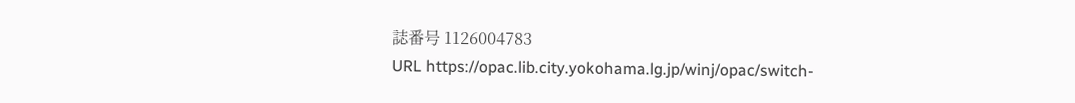誌番号 1126004783
URL https://opac.lib.city.yokohama.lg.jp/winj/opac/switch-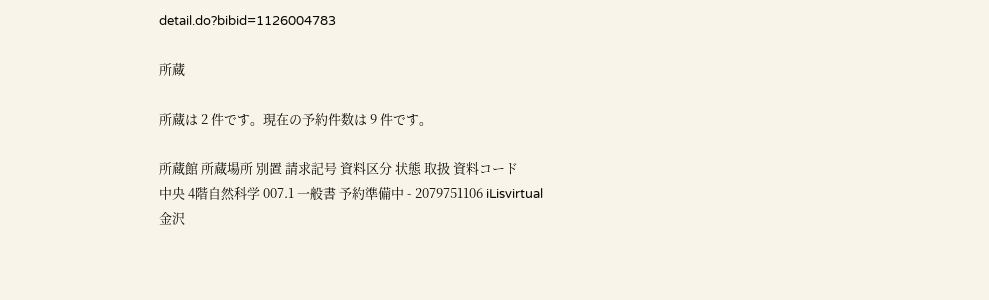detail.do?bibid=1126004783

所蔵

所蔵は 2 件です。現在の予約件数は 9 件です。

所蔵館 所蔵場所 別置 請求記号 資料区分 状態 取扱 資料コード
中央 4階自然科学 007.1 一般書 予約準備中 - 2079751106 iLisvirtual
金沢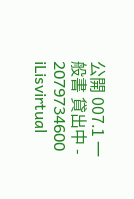公開 007.1 一般書 貸出中 - 2079734600 iLisvirtual